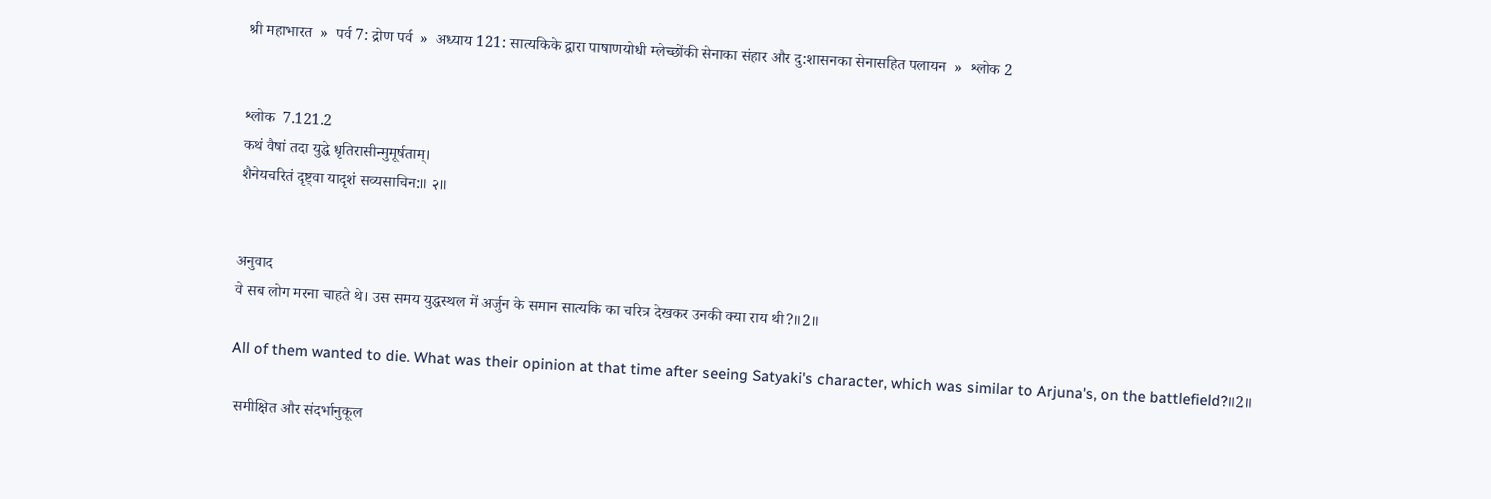श्री महाभारत  »  पर्व 7: द्रोण पर्व  »  अध्याय 121: सात्यकिके द्वारा पाषाणयोधी म्लेच्छोंकी सेनाका संहार और दु:शासनका सेनासहित पलायन  »  श्लोक 2


श्लोक  7.121.2
कथं वैषां तदा युद्धे धृतिरासीन्मुमूर्षताम्।
शैनेयचरितं दृष्ट्वा यादृशं सव्यसाचिन:॥ २॥


अनुवाद
वे सब लोग मरना चाहते थे। उस समय युद्धस्थल में अर्जुन के समान सात्यकि का चरित्र देखकर उनकी क्या राय थी?॥2॥

All of them wanted to die. What was their opinion at that time after seeing Satyaki's character, which was similar to Arjuna's, on the battlefield?॥2॥

 समीक्षित और संदर्भानुकूल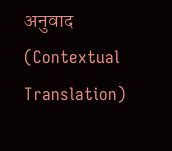अनुवाद (Contextual Translation)